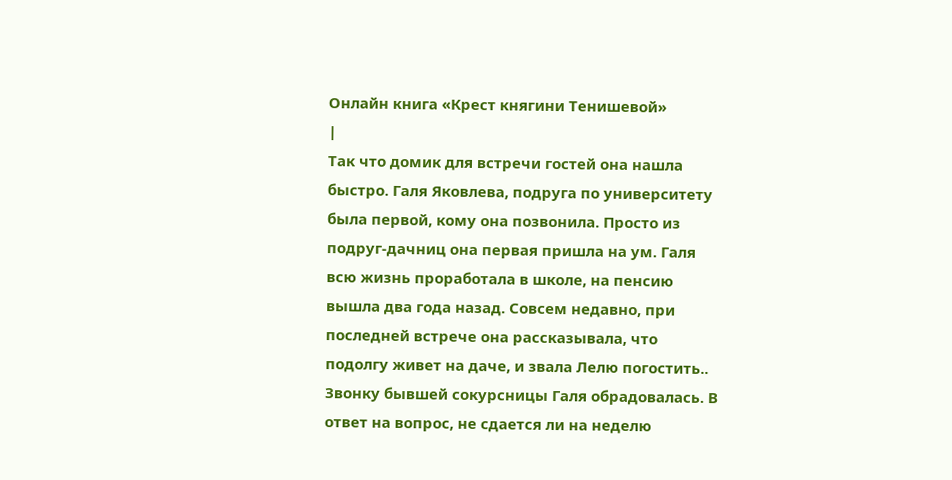Онлайн книга «Крест княгини Тенишевой»
|
Так что домик для встречи гостей она нашла быстро. Галя Яковлева, подруга по университету была первой, кому она позвонила. Просто из подруг-дачниц она первая пришла на ум. Галя всю жизнь проработала в школе, на пенсию вышла два года назад. Совсем недавно, при последней встрече она рассказывала, что подолгу живет на даче, и звала Лелю погостить.. Звонку бывшей сокурсницы Галя обрадовалась. В ответ на вопрос, не сдается ли на неделю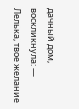дачный дом, воскликнула: — Лелька, твое желание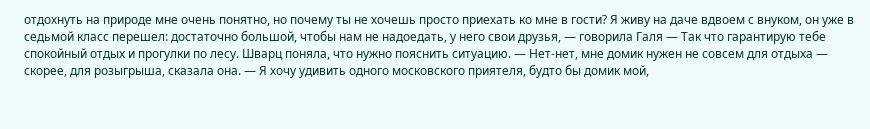отдохнуть на природе мне очень понятно, но почему ты не хочешь просто приехать ко мне в гости? Я живу на даче вдвоем с внуком, он уже в седьмой класс перешел: достаточно большой, чтобы нам не надоедать, у него свои друзья, — говорила Галя — Так что гарантирую тебе спокойный отдых и прогулки по лесу. Шварц поняла, что нужно пояснить ситуацию. — Нет-нет, мне домик нужен не совсем для отдыха — скорее, для розыгрыша, сказала она. — Я хочу удивить одного московского приятеля, будто бы домик мой,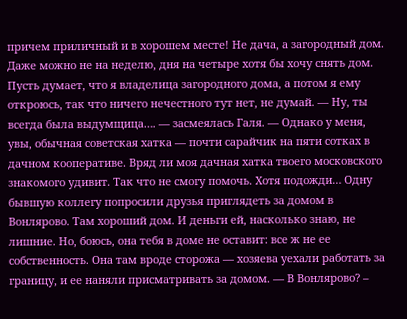причем приличный и в хорошем месте! Не дача, а загородный дом. Даже можно не на неделю, дня на четыре хотя бы хочу снять дом. Пусть думает, что я владелица загородного дома, а потом я ему откроюсь, так что ничего нечестного тут нет, не думай. — Ну, ты всегда была выдумщица…. — засмеялась Галя. — Однако у меня, увы, обычная советская хатка — почти сарайчик на пяти сотках в дачном кооперативе. Вряд ли моя дачная хатка твоего московского знакомого удивит. Так что не смогу помочь. Хотя подожди… Одну бывшую коллегу попросили друзья приглядеть за домом в Вонлярово. Там хороший дом. И деньги ей, насколько знаю, не лишние. Но, боюсь, она тебя в доме не оставит: все ж не ее собственность. Она там вроде сторожа — хозяева уехали работать за границу, и ее наняли присматривать за домом. — В Вонлярово? –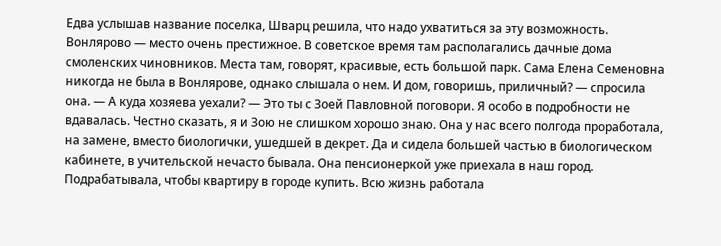Едва услышав название поселка, Шварц решила, что надо ухватиться за эту возможность. Вонлярово — место очень престижное. В советское время там располагались дачные дома смоленских чиновников. Места там, говорят, красивые, есть большой парк. Сама Елена Семеновна никогда не была в Вонлярове, однако слышала о нем. И дом, говоришь, приличный? — спросила она. — А куда хозяева уехали? — Это ты с Зоей Павловной поговори. Я особо в подробности не вдавалась. Честно сказать, я и Зою не слишком хорошо знаю. Она у нас всего полгода проработала, на замене, вместо биологички, ушедшей в декрет. Да и сидела большей частью в биологическом кабинете, в учительской нечасто бывала. Она пенсионеркой уже приехала в наш город. Подрабатывала, чтобы квартиру в городе купить. Всю жизнь работала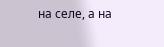на селе, а на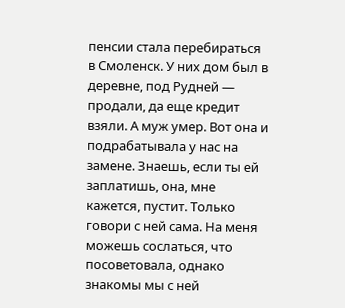пенсии стала перебираться в Смоленск. У них дом был в деревне, под Рудней — продали, да еще кредит взяли. А муж умер. Вот она и подрабатывала у нас на замене. Знаешь, если ты ей заплатишь, она, мне кажется, пустит. Только говори с ней сама. На меня можешь сослаться, что посоветовала, однако знакомы мы с ней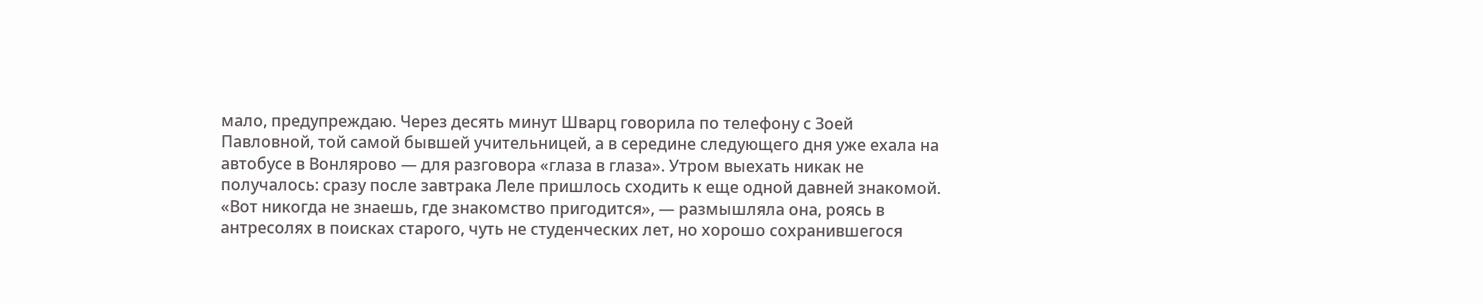мало, предупреждаю. Через десять минут Шварц говорила по телефону с Зоей Павловной, той самой бывшей учительницей, а в середине следующего дня уже ехала на автобусе в Вонлярово — для разговора «глаза в глаза». Утром выехать никак не получалось: сразу после завтрака Леле пришлось сходить к еще одной давней знакомой. «Вот никогда не знаешь, где знакомство пригодится», — размышляла она, роясь в антресолях в поисках старого, чуть не студенческих лет, но хорошо сохранившегося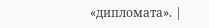«дипломата». |